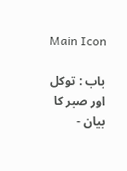Main Icon

باب : توکل اور صبر کا بیان -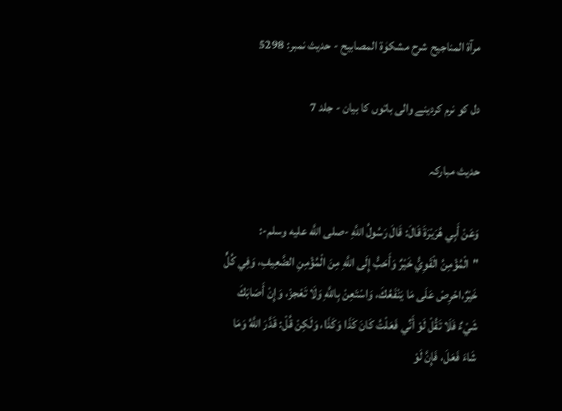مرآۃ المناجیح شرح مشکوٰۃ المصابیح - حدیث نمبر: 5298

دل کو نرم کردینے والی باتوں کا بیان - جلد 7

حدیث مبارکہ

وَعَنْ أَبِي هُرَيْرَةَ قَالَ: قَالَ رَسُولُ اللَّهِ -صلى اللَّه عليه وسلم-: "الْمُؤْمِنُ الْقَوِيُّ خَيْرٌ وَأَحَبُّ إِلَى اللَّهِ مِنَ الْمُؤْمِنِ الضَّعِيفِ، وَفِي كُلٍّ خَيْرٌ،احْرِصْ عَلَى مَا يَنْفَعُكَ، وَاسْتَعِنْ بِاللَّهِ وَلَا تَعْجزْ، وَإِنْ أَصَابَكَ شَيْءٌ فَلَا تَقُلْ لَوْ أَنِّي فَعَلْتُ كَانَ كَذَا وَكَذَا، وَلَكِنْ قُلْ: قَدَّرَ اللَّهُ وَمَا شَاءَ فَعَلَ، فَإِنَّ لَوْ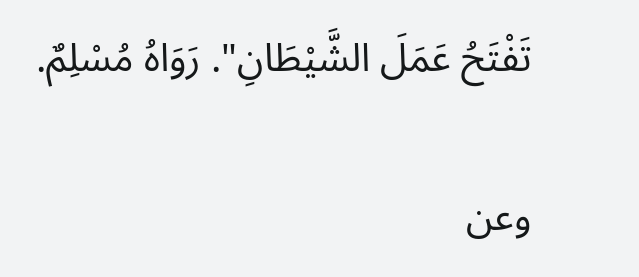تَفْتَحُ عَمَلَ الشَّيْطَانِ". رَوَاهُ مُسْلِمٌ.

وعن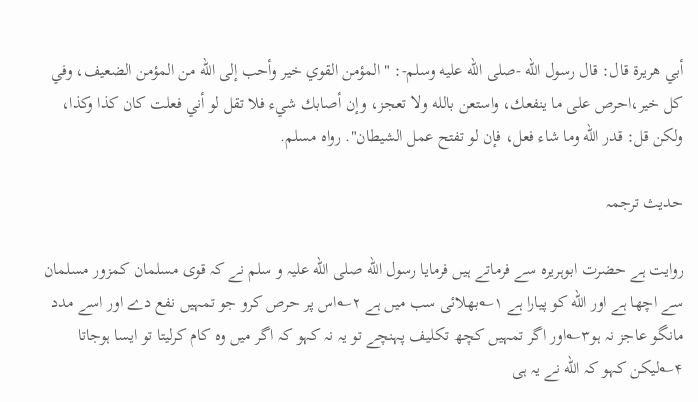أبي هريرة قال: قال رسول الله -صلى الله عليه وسلم-: "المؤمن القوي خير وأحب إلى الله من المؤمن الضعيف، وفي كل خير،احرص على ما ينفعك، واستعن بالله ولا تعجز، وإن أصابك شيء فلا تقل لو أني فعلت كان كذا وكذا، ولكن قل: قدر الله وما شاء فعل، فإن لو تفتح عمل الشيطان". رواه مسلم.

حدیث ترجمہ

روایت ہے حضرت ابوہریرہ سے فرماتے ہیں فرمایا رسول الله صلی الله علیہ و سلم نے کہ قوی مسلمان کمزور مسلمان سے اچھا ہے اور الله کو پیارا ہے ۱؎بھلائی سب میں ہے ۲؎اس پر حرص کرو جو تمہیں نفع دے اور اسے مدد مانگو عاجز نہ ہو۳؎اور اگر تمہیں کچھ تکلیف پہنچے تو یہ نہ کہو کہ اگر میں وہ کام کرلیتا تو ایسا ہوجاتا ۴؎لیکن کہو کہ الله نے یہ ہی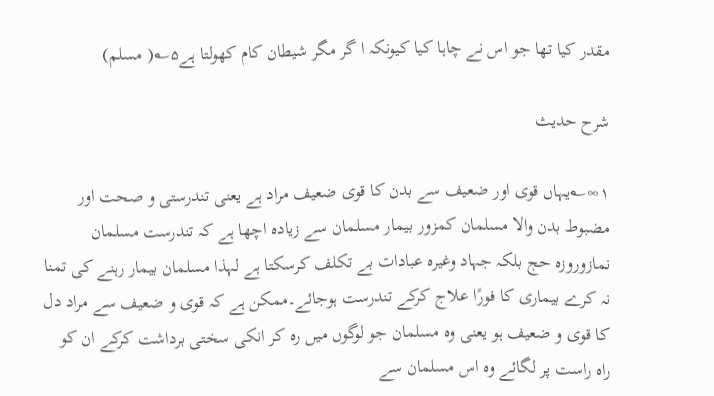مقدر کیا تھا جو اس نے چاہا کیا کیونکہ ا گر مگر شیطان کام کھولتا ہے۵؎( مسلم)

شرح حدیث

۱∞؎یہاں قوی اور ضعیف سے بدن کا قوی ضعیف مراد ہے یعنی تندرستی و صحت اور مضبوط بدن والا مسلمان کمزور بیمار مسلمان سے زیادہ اچھا ہے کہ تندرست مسلمان نمازوروزہ حج بلکہ جہاد وغیرہ عبادات بے تکلف کرسکتا ہے لہذا مسلمان بیمار رہنے کی تمنا نہ کرے بیماری کا فورًا علاج کرکے تندرست ہوجائے۔ممکن ہے کہ قوی و ضعیف سے مراد دل کا قوی و ضعیف ہو یعنی وہ مسلمان جو لوگوں میں رہ کر انکی سختی برداشت کرکے ان کو راہ راست پر لگائے وہ اس مسلمان سے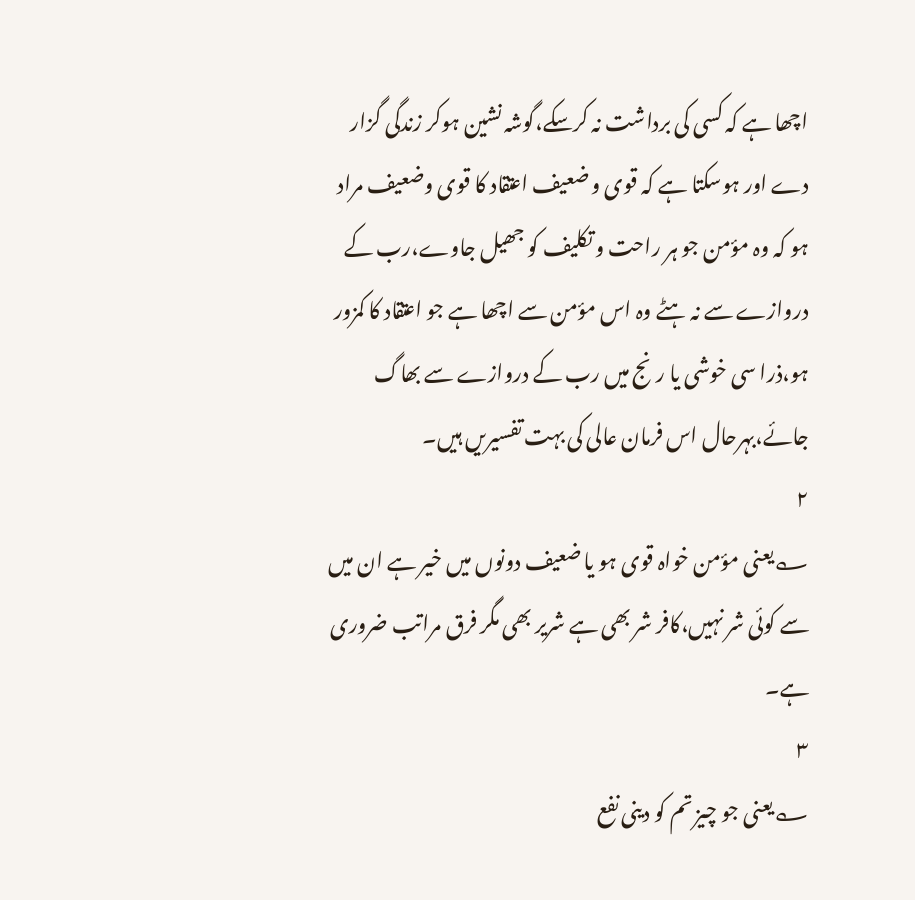اچھا ہے کہ کسی کی برداشت نہ کرسکے،گوشہ نشین ہوکر زندگی گزار دے اور ہوسکتا ہے کہ قوی و ضعیف اعتقاد کا قوی وضعیف مراد ہو کہ وہ مؤمن جو ہر راحت و تکلیف کو جھیل جاوے،رب کے دروازے سے نہ ہٹے وہ اس مؤمن سے اچھا ہے جو اعتقاد کا کمزور ہو،ذرا سی خوشی یا رنج میں رب کے دروازے سے بھاگ جائے،بہرحال اس فرمان عالی کی بہت تفسیریں ہیں۔
۲
؎یعنی مؤمن خواہ قوی ہو یا ضعیف دونوں میں خیر ہے ان میں سے کوئی شر نہیں،کافر شر بھی ہے شریر بھی مگر فرق مراتب ضروری ہے۔
۳
؎یعنی جو چیز تم کو دینی نفع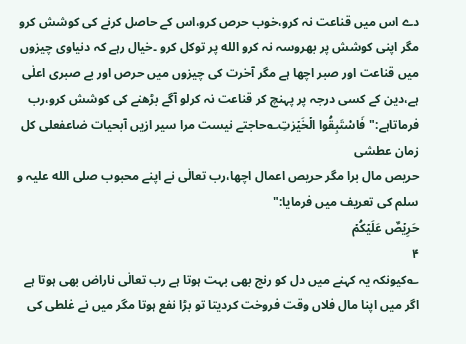دے اس میں قناعت نہ کرو،خوب حرص کرو،اس کے حاصل کرنے کی کوشش کرو مگر اپنی کوشش پر بھروسہ نہ کرو الله پر توکل کرو ۔خیال رہے کہ دنیاوی چیزوں میں قناعت اور صبر اچھا ہے مگر آخرت کی چیزوں میں حرص اور بے صبری اعلٰی ہے،دین کے کسی درجہ پر پہنچ کر قناعت نہ کرلو آگے بڑھنے کی کوشش کرو،رب فرماتاہے:"فَاسْتَبِقُوا الۡخَیۡرٰتِ؎حاجتے نیست مرا سیر ازیں آبحیات ضاعفعلی کل زمان عطشی
حریص مال برا مگر حریص اعمال اچھا،رب تعالٰی نے اپنے محبوب صلی الله علیہ و سلم کی تعریف میں فرمایا:"
حَرِیۡصٌ عَلَیۡکُمۡ
۴
؎کیونکہ یہ کہنے میں دل کو رنج بھی بہت ہوتا ہے رب تعالٰی ناراض بھی ہوتا ہے اگر میں اپنا مال فلاں وقت فروخت کردیتا تو بڑا نفع ہوتا مگر میں نے غلطی کی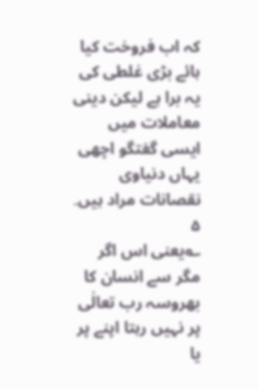کہ اب فروخت کیا ہائے بڑی غلطی کی یہ برا ہے لیکن دینی معاملات میں ایسی گفتگو اچھی یہاں دنیاوی نقصانات مراد ہیں۔
۵
؎یعنی اس اگر مگر سے انسان کا بھروسہ رب تعالٰی پر نہیں رہتا اپنے پر یا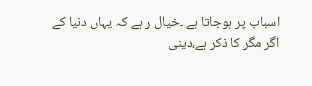اسباب پر ہوجاتا ہے ۔خیال ر ہے کہ یہاں دنیا کے اگر مگر کا ذکر ہے،دینی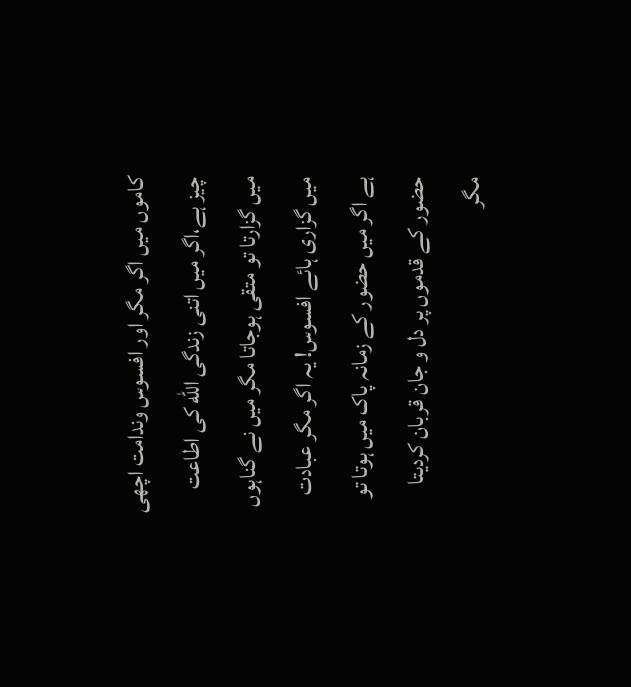کاموں میں اگر مگر اور افسوس وندامت اچھی چیز ہے،اگر میں اتنی زندگی الله کی اطاعت میں گزارتا تو متقی ہوجاتا مگر میں نے گناہوں میں گزاری ہائے افسوس! یہ اگر مگر عبادت ہے اگر میں حضور کے زمانہ پاک میں ہوتا تو حضور کے قدموں پر دل و جان قربان کردیتا مگر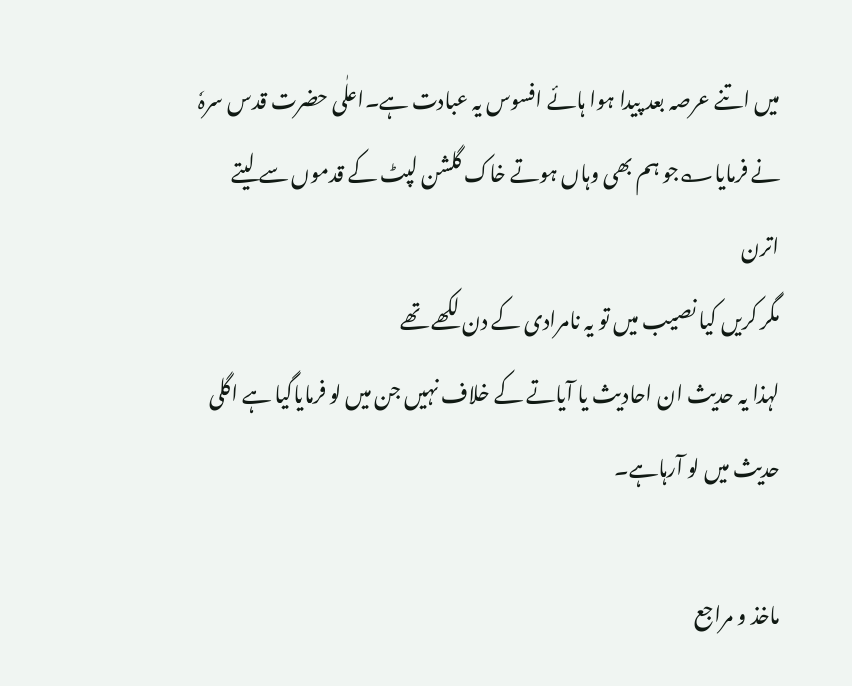میں اتنے عرصہ بعد پیدا ہوا ہائے افسوس یہ عبادت ہے۔اعلٰی حضرت قدس سرہٗ نے فرمایا؎جو ہم بھی وہاں ہوتے خاک گلشن لپٹ کے قدموں سے لیتے اترن
مگر کریں کیا نصیب میں تو یہ نامرادی کے دن لکھے تھے
لہذا یہ حدیث ان احادیث یا آیاتے کے خلاف نہیں جن میں لو فرمایاگیا ہے اگلی حدیث میں لو آرہاہے۔

ماخذ و مراجع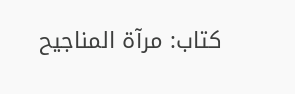کتاب: مرآۃ المناجیح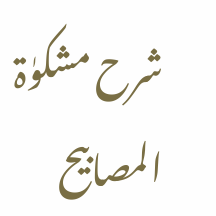شرح مشکوٰۃ المصابیح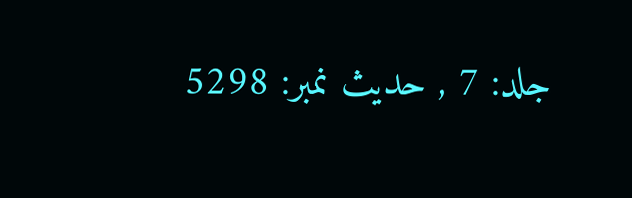جلد: 7 , حدیث نمبر: 5298